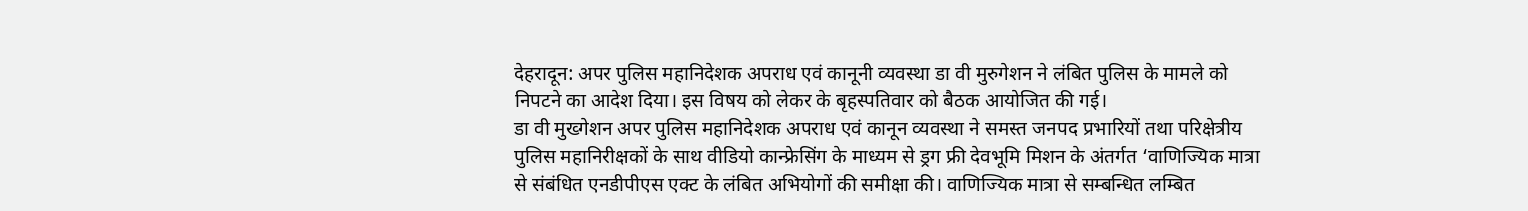देहरादून: अपर पुलिस महानिदेशक अपराध एवं कानूनी व्यवस्था डा वी मुरुगेशन ने लंबित पुलिस के मामले को निपटने का आदेश दिया। इस विषय को लेकर के बृहस्पतिवार को बैठक आयोजित की गई।
डा वी मुख्गेशन अपर पुलिस महानिदेशक अपराध एवं कानून व्यवस्था ने समस्त जनपद प्रभारियों तथा परिक्षेत्रीय पुलिस महानिरीक्षकों के साथ वीडियो कान्फ्रेसिंग के माध्यम से ड्रग फ्री देवभूमि मिशन के अंतर्गत ‘वाणिज्यिक मात्रा से संबंधित एनडीपीएस एक्ट के लंबित अभियोगों की समीक्षा की। वाणिज्यिक मात्रा से सम्बन्धित लम्बित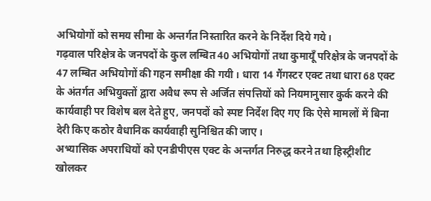अभियोगों को समय सीमा के अन्तर्गत निस्तारित करने के निर्देश दिये गये।
गढ़वाल परिक्षेत्र के जनपदों के कुल लम्बित 40 अभियोगों तथा कुमायूँ परिक्षेत्र के जनपदों के 47 लम्बित अभियोगों की गहन समीक्षा की गयी। धारा 14 गैंगस्टर एक्ट तथा धारा 68 एक्ट के अंतर्गत अभियुक्तों द्वारा अवैध रूप से अर्जित संपत्तियों को नियमानुसार कुर्क करने की कार्यवाही पर विशेष बल देते हुए, जनपदों को स्पष्ट निर्देश दिए गए कि ऐसे मामलों में बिना देरी किए कठोर वैधानिक कार्यवाही सुनिश्चित की जाए।
अभ्यासिक अपराधियों को एनडीपीएस एक्ट के अन्तर्गत निरुद्ध करने तथा हिस्ट्रीशीट खोलकर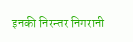इनकी निरन्तर निगरानी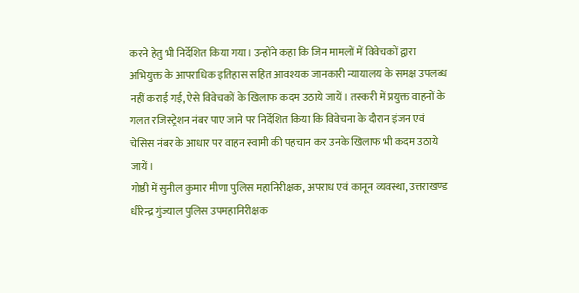करने हेतु भी निर्देशित किया गया। उन्होंने कहा कि जिन मामलों में विवेचकों द्वारा अभियुक्त के आपराधिक इतिहास सहित आवश्यक जानकारी न्यायालय के समक्ष उपलब्ध नहीं कराई गई, ऐसे विवेचकों के खिलाफ कदम उठाये जायें। तस्करी में प्रयुक्त वाहनों के गलत रजिस्ट्रेशन नंबर पाए जाने पर निर्देशित किया कि विवेचना के दौरान इंजन एवं चेसिस नंबर के आधार पर वाहन स्वामी की पहचान कर उनके खिलाफ भी कदम उठाये जायें।
गोष्ठी में सुनील कुमार मीणा पुलिस महानिरीक्षक, अपराध एवं कानून व्यवस्था, उत्तराखण्ड धीरेन्द्र गुंज्याल पुलिस उपमहानिरीक्षक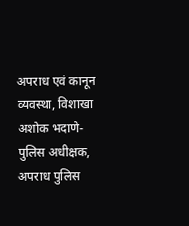अपराध एवं कानून व्यवस्था, विशाखा अशोक भदाणे- पुलिस अधीक्षक, अपराध पुलिस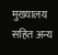मुख्यालय सहित अन्य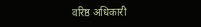वरिष्ठ अधिकारी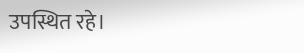उपस्थित रहे।